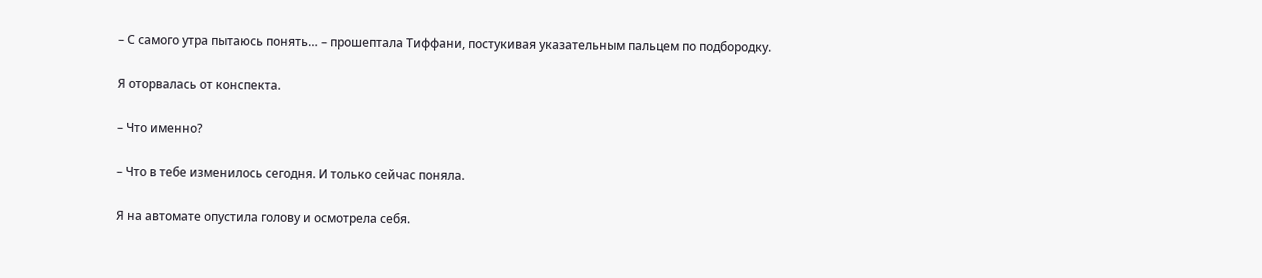– С самого утра пытаюсь понять… – прошептала Тиффани, постукивая указательным пальцем по подбородку.

Я оторвалась от конспекта.

– Что именно?

– Что в тебе изменилось сегодня. И только сейчас поняла.

Я на автомате опустила голову и осмотрела себя.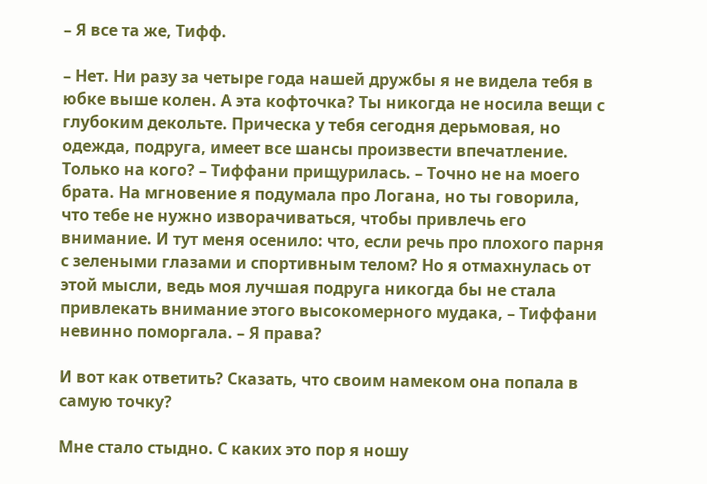– Я все та же, Тифф.

– Нет. Ни разу за четыре года нашей дружбы я не видела тебя в юбке выше колен. А эта кофточка? Ты никогда не носила вещи с глубоким декольте. Прическа у тебя сегодня дерьмовая, но одежда, подруга, имеет все шансы произвести впечатление. Только на кого? – Тиффани прищурилась. – Точно не на моего брата. На мгновение я подумала про Логана, но ты говорила, что тебе не нужно изворачиваться, чтобы привлечь его внимание. И тут меня осенило: что, если речь про плохого парня с зелеными глазами и спортивным телом? Но я отмахнулась от этой мысли, ведь моя лучшая подруга никогда бы не стала привлекать внимание этого высокомерного мудака, – Тиффани невинно поморгала. – Я права?

И вот как ответить? Сказать, что своим намеком она попала в самую точку?

Мне стало стыдно. С каких это пор я ношу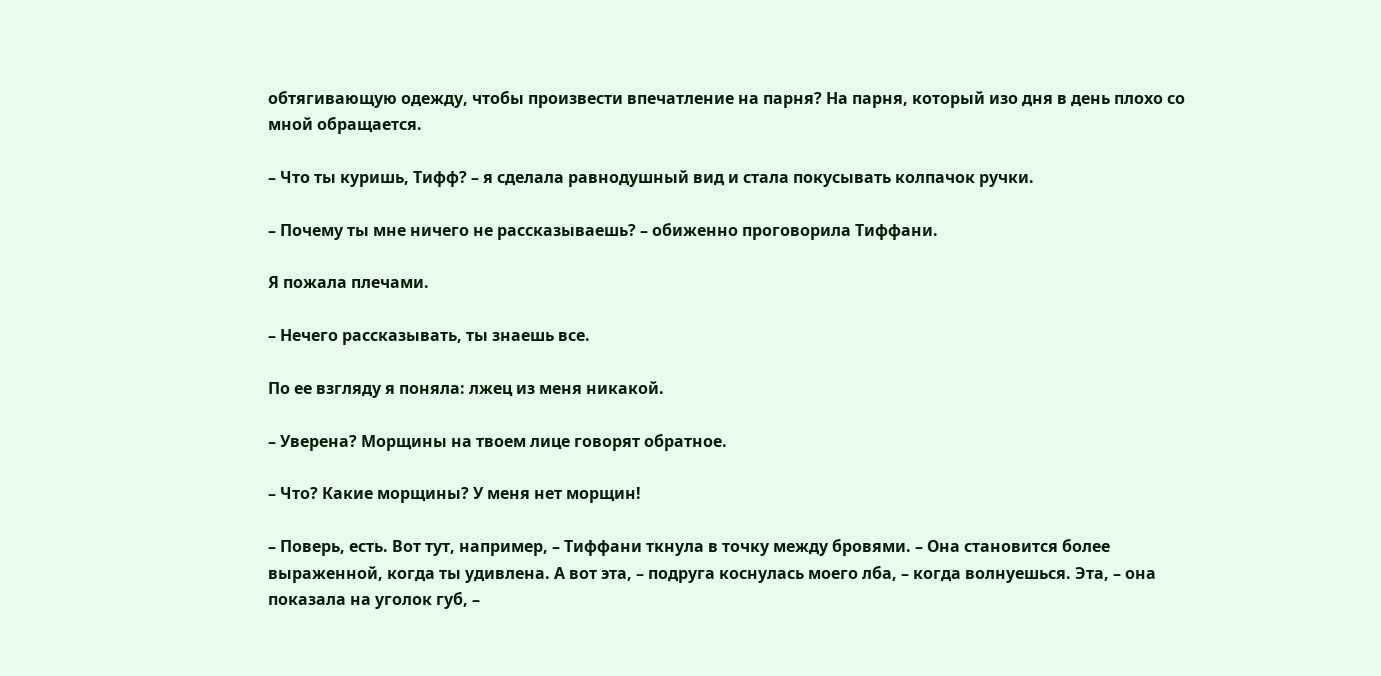обтягивающую одежду, чтобы произвести впечатление на парня? На парня, который изо дня в день плохо со мной обращается.

– Что ты куришь, Тифф? – я сделала равнодушный вид и стала покусывать колпачок ручки.

– Почему ты мне ничего не рассказываешь? – обиженно проговорила Тиффани.

Я пожала плечами.

– Нечего рассказывать, ты знаешь все.

По ее взгляду я поняла: лжец из меня никакой.

– Уверена? Морщины на твоем лице говорят обратное.

– Что? Какие морщины? У меня нет морщин!

– Поверь, есть. Вот тут, например, – Тиффани ткнула в точку между бровями. – Она становится более выраженной, когда ты удивлена. А вот эта, – подруга коснулась моего лба, – когда волнуешься. Эта, – она показала на уголок губ, –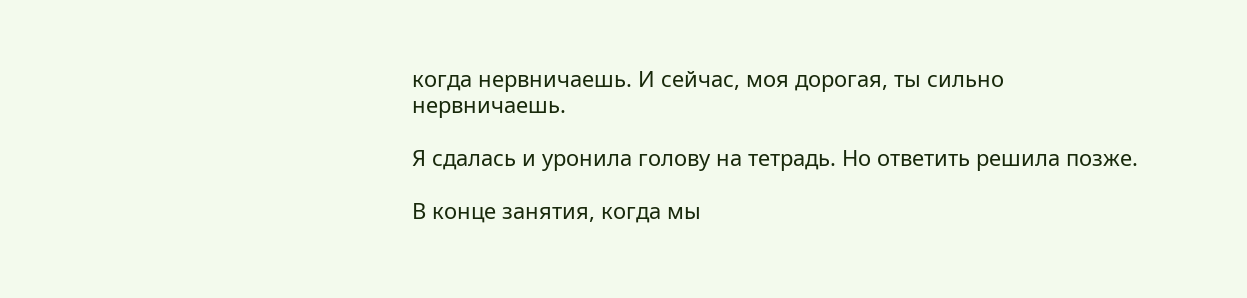когда нервничаешь. И сейчас, моя дорогая, ты сильно нервничаешь.

Я сдалась и уронила голову на тетрадь. Но ответить решила позже.

В конце занятия, когда мы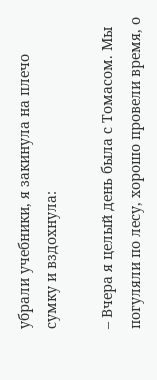убрали учебники, я закинула на плечо сумку и вздохнула:

– Вчера я целый день была с Томасом. Мы погуляли по лесу, хорошо провели время, о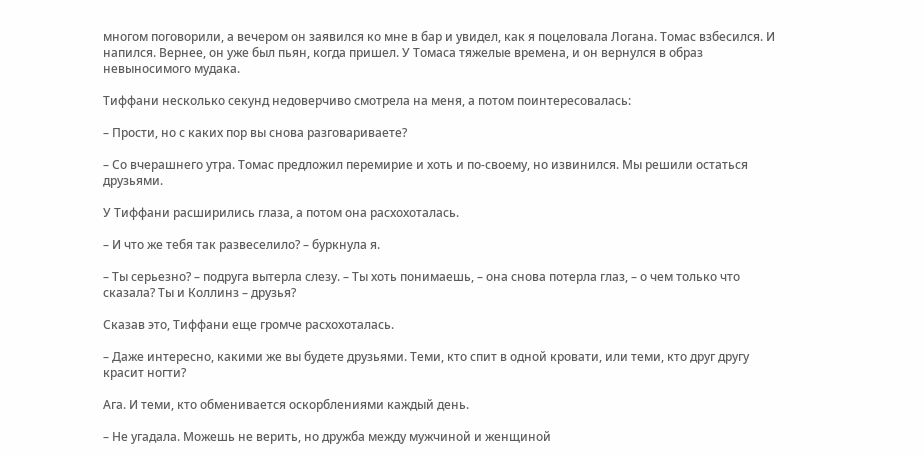многом поговорили, а вечером он заявился ко мне в бар и увидел, как я поцеловала Логана. Томас взбесился. И напился. Вернее, он уже был пьян, когда пришел. У Томаса тяжелые времена, и он вернулся в образ невыносимого мудака.

Тиффани несколько секунд недоверчиво смотрела на меня, а потом поинтересовалась:

– Прости, но с каких пор вы снова разговариваете?

– Со вчерашнего утра. Томас предложил перемирие и хоть и по-своему, но извинился. Мы решили остаться друзьями.

У Тиффани расширились глаза, а потом она расхохоталась.

– И что же тебя так развеселило? – буркнула я.

– Ты серьезно? – подруга вытерла слезу. – Ты хоть понимаешь, – она снова потерла глаз, – о чем только что сказала? Ты и Коллинз – друзья?

Сказав это, Тиффани еще громче расхохоталась.

– Даже интересно, какими же вы будете друзьями. Теми, кто спит в одной кровати, или теми, кто друг другу красит ногти?

Ага. И теми, кто обменивается оскорблениями каждый день.

– Не угадала. Можешь не верить, но дружба между мужчиной и женщиной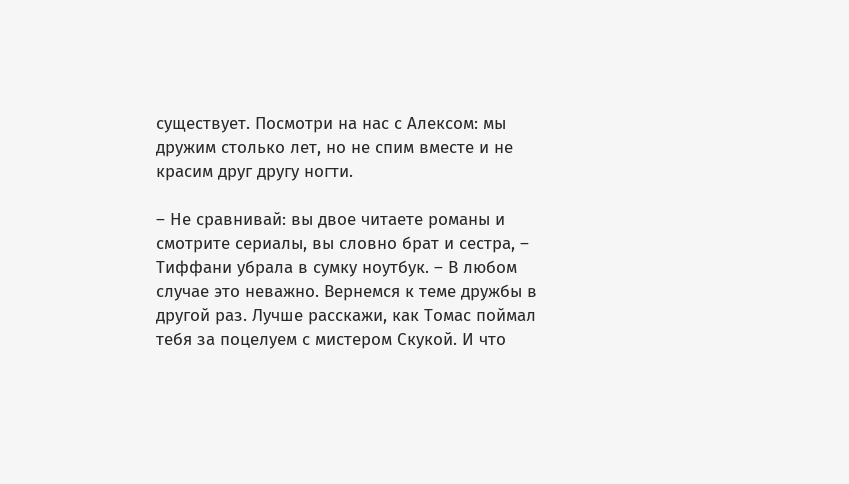существует. Посмотри на нас с Алексом: мы дружим столько лет, но не спим вместе и не красим друг другу ногти.

– Не сравнивай: вы двое читаете романы и смотрите сериалы, вы словно брат и сестра, – Тиффани убрала в сумку ноутбук. – В любом случае это неважно. Вернемся к теме дружбы в другой раз. Лучше расскажи, как Томас поймал тебя за поцелуем с мистером Скукой. И что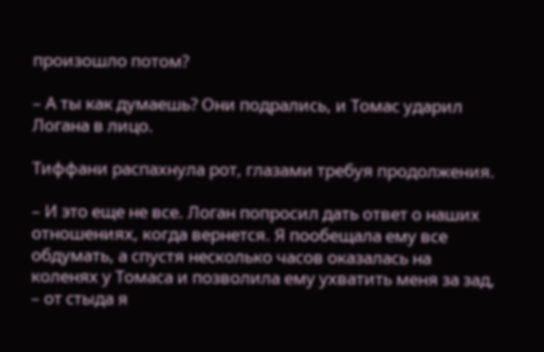произошло потом?

– А ты как думаешь? Они подрались, и Томас ударил Логана в лицо.

Тиффани распахнула рот, глазами требуя продолжения.

– И это еще не все. Логан попросил дать ответ о наших отношениях, когда вернется. Я пообещала ему все обдумать, а спустя несколько часов оказалась на коленях у Томаса и позволила ему ухватить меня за зад, – от стыда я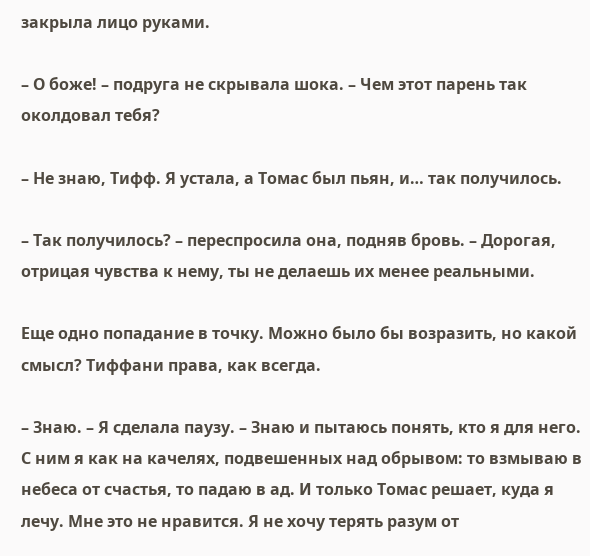закрыла лицо руками.

– О боже! – подруга не скрывала шока. – Чем этот парень так околдовал тебя?

– Не знаю, Тифф. Я устала, а Томас был пьян, и… так получилось.

– Так получилось? – переспросила она, подняв бровь. – Дорогая, отрицая чувства к нему, ты не делаешь их менее реальными.

Еще одно попадание в точку. Можно было бы возразить, но какой смысл? Тиффани права, как всегда.

– Знаю. – Я сделала паузу. – Знаю и пытаюсь понять, кто я для него. С ним я как на качелях, подвешенных над обрывом: то взмываю в небеса от счастья, то падаю в ад. И только Томас решает, куда я лечу. Мне это не нравится. Я не хочу терять разум от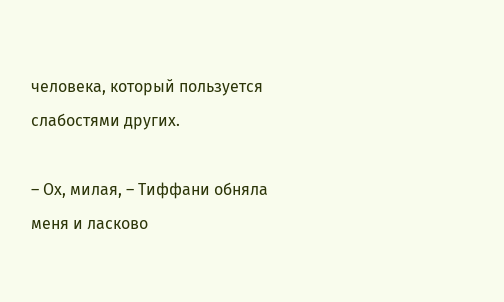человека, который пользуется слабостями других.

– Ох, милая, – Тиффани обняла меня и ласково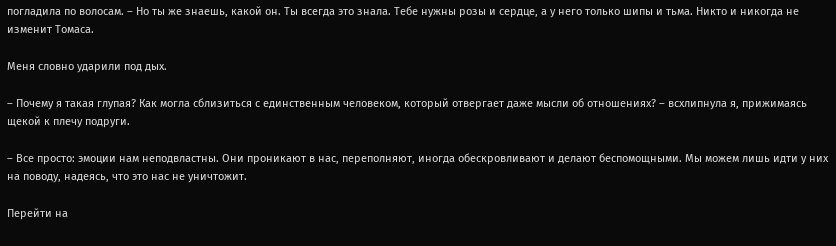погладила по волосам. – Но ты же знаешь, какой он. Ты всегда это знала. Тебе нужны розы и сердце, а у него только шипы и тьма. Никто и никогда не изменит Томаса.

Меня словно ударили под дых.

– Почему я такая глупая? Как могла сблизиться с единственным человеком, который отвергает даже мысли об отношениях? – всхлипнула я, прижимаясь щекой к плечу подруги.

– Все просто: эмоции нам неподвластны. Они проникают в нас, переполняют, иногда обескровливают и делают беспомощными. Мы можем лишь идти у них на поводу, надеясь, что это нас не уничтожит.

Перейти на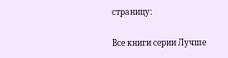страницу:

Все книги серии Лучше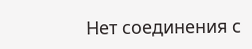Нет соединения с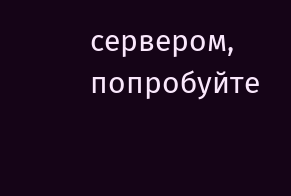сервером, попробуйте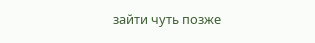зайти чуть позже